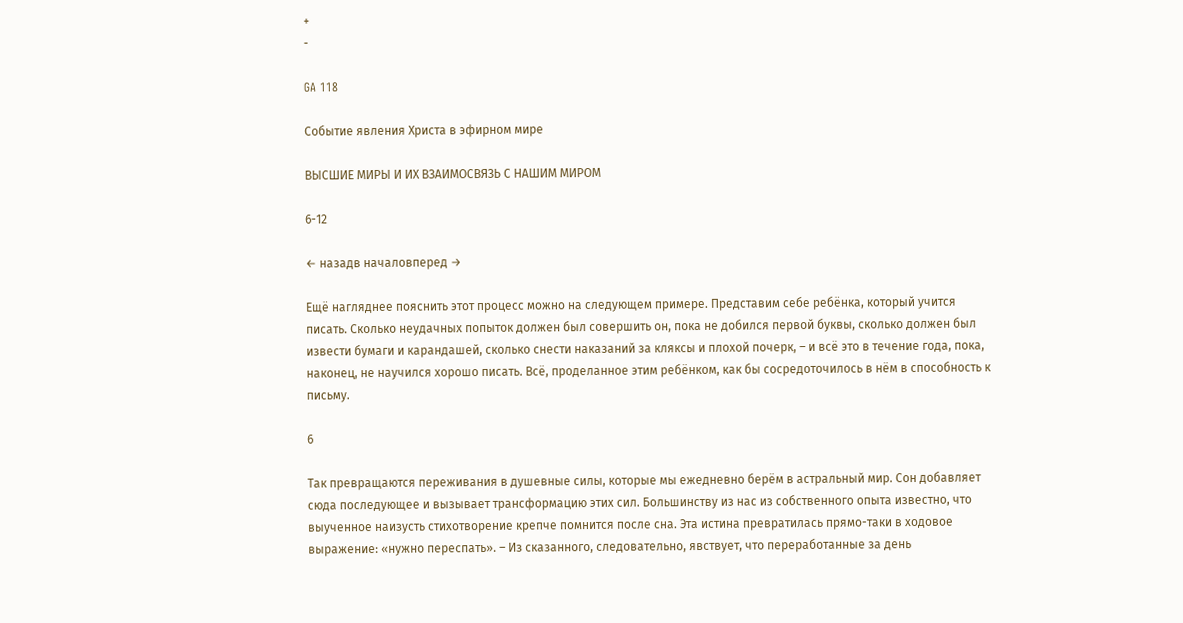+
-

GA 118

Событие явления Христа в эфирном мире

ВЫСШИЕ МИРЫ И ИХ ВЗАИМОСВЯЗЬ С НАШИМ МИРОМ

6-12

← назадв началовперед →

Ещё нагляднее пояснить этот процесс можно на следующем примере. Представим себе ребёнка, который учится писать. Сколько неудачных попыток должен был совершить он, пока не добился первой буквы, сколько должен был извести бумаги и карандашей, сколько снести наказаний за кляксы и плохой почерк, – и всё это в течение года, пока, наконец, не научился хорошо писать. Всё, проделанное этим ребёнком, как бы сосредоточилось в нём в способность к письму.

6

Так превращаются переживания в душевные силы, которые мы ежедневно берём в астральный мир. Сон добавляет сюда последующее и вызывает трансформацию этих сил. Большинству из нас из собственного опыта известно, что выученное наизусть стихотворение крепче помнится после сна. Эта истина превратилась прямо-таки в ходовое выражение: «нужно переспать». – Из сказанного, следовательно, явствует, что переработанные за день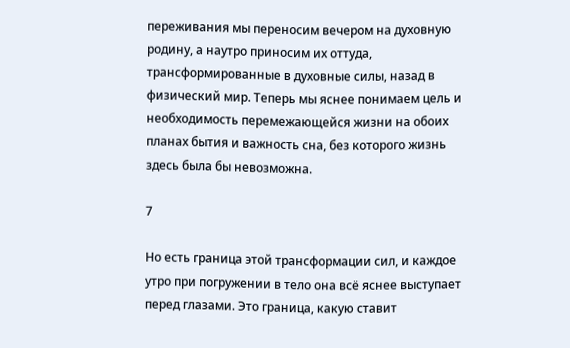переживания мы переносим вечером на духовную родину, а наутро приносим их оттуда, трансформированные в духовные силы, назад в физический мир. Теперь мы яснее понимаем цель и необходимость перемежающейся жизни на обоих планах бытия и важность сна, без которого жизнь здесь была бы невозможна.

7

Но есть граница этой трансформации сил, и каждое утро при погружении в тело она всё яснее выступает перед глазами. Это граница, какую ставит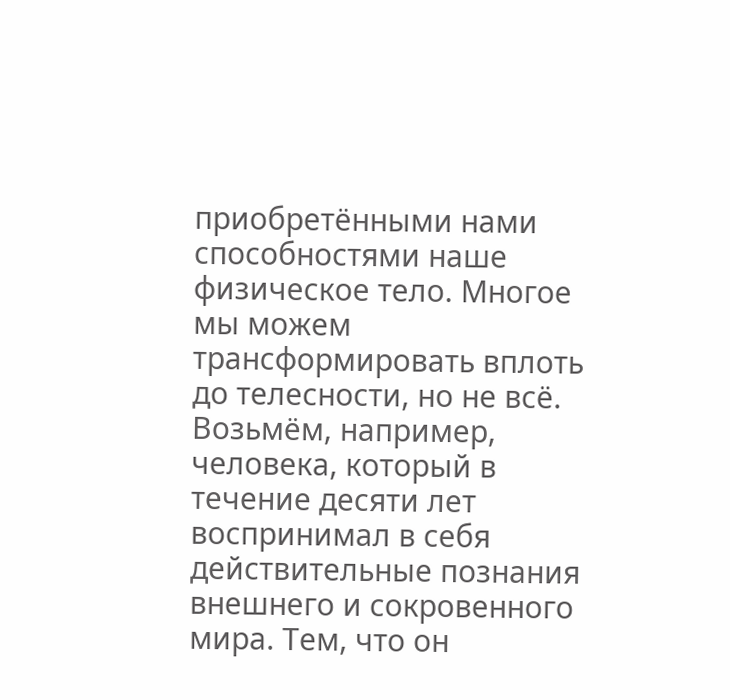приобретёнными нами способностями наше физическое тело. Многое мы можем трансформировать вплоть до телесности, но не всё. Возьмём, например, человека, который в течение десяти лет воспринимал в себя действительные познания внешнего и сокровенного мира. Тем, что он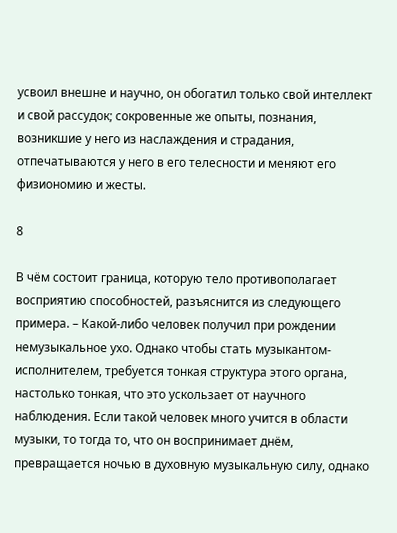усвоил внешне и научно, он обогатил только свой интеллект и свой рассудок; сокровенные же опыты, познания, возникшие у него из наслаждения и страдания, отпечатываются у него в его телесности и меняют его физиономию и жесты.

8

В чём состоит граница, которую тело противополагает восприятию способностей, разъяснится из следующего примера. – Какой-либо человек получил при рождении немузыкальное ухо. Однако чтобы стать музыкантом-исполнителем, требуется тонкая структура этого органа, настолько тонкая, что это ускользает от научного наблюдения. Если такой человек много учится в области музыки, то тогда то, что он воспринимает днём, превращается ночью в духовную музыкальную силу, однако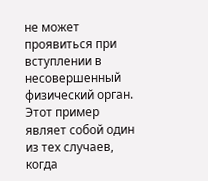не может проявиться при вступлении в несовершенный физический орган. Этот пример являет собой один из тех случаев, когда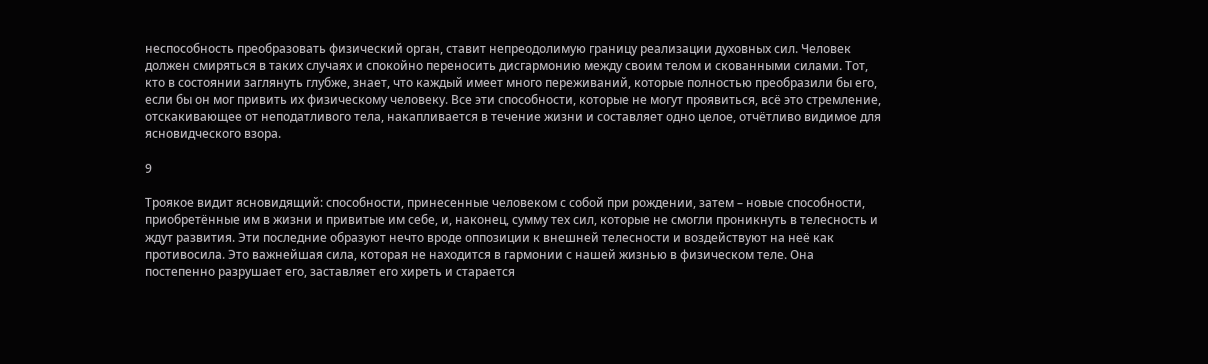неспособность преобразовать физический орган, ставит непреодолимую границу реализации духовных сил. Человек должен смиряться в таких случаях и спокойно переносить дисгармонию между своим телом и скованными силами. Тот, кто в состоянии заглянуть глубже, знает, что каждый имеет много переживаний, которые полностью преобразили бы его, если бы он мог привить их физическому человеку. Все эти способности, которые не могут проявиться, всё это стремление, отскакивающее от неподатливого тела, накапливается в течение жизни и составляет одно целое, отчётливо видимое для ясновидческого взора.

9

Троякое видит ясновидящий: способности, принесенные человеком с собой при рождении, затем – новые способности, приобретённые им в жизни и привитые им себе, и, наконец, сумму тех сил, которые не смогли проникнуть в телесность и ждут развития. Эти последние образуют нечто вроде оппозиции к внешней телесности и воздействуют на неё как противосила. Это важнейшая сила, которая не находится в гармонии с нашей жизнью в физическом теле. Она постепенно разрушает его, заставляет его хиреть и старается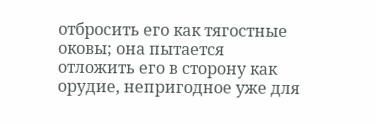отбросить его как тягостные оковы; она пытается отложить его в сторону как орудие, непригодное уже для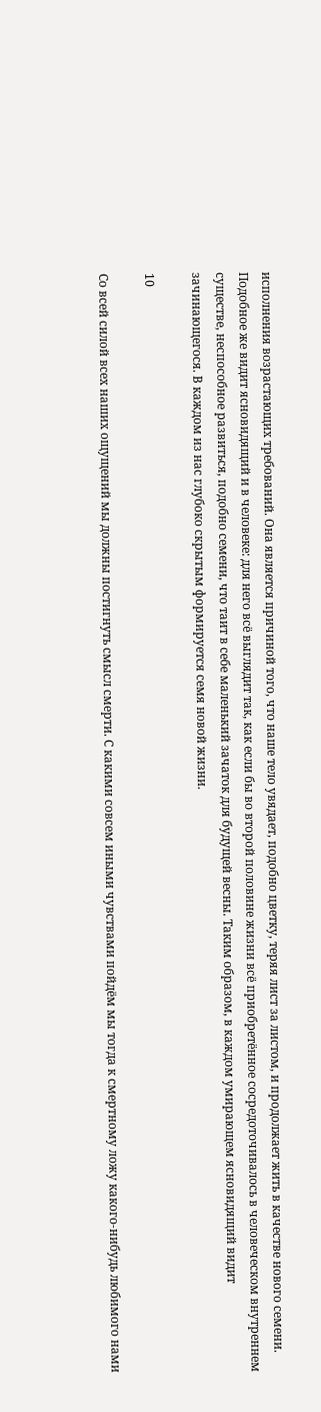исполнения возрастающих требований. Она является причиной того, что наше тело увядает, подобно цветку, теряя лист за листом, и продолжает жить в качестве нового семени. Подобное же видит ясновидящий и в человеке: для него всё выглядит так, как если бы во второй половине жизни всё приобретённое сосредоточивалось в человеческом внутреннем существе, неспособное развиться, подобно семени, что таит в себе маленький зачаток для будущей весны. Таким образом, в каждом умирающем ясновидящий видит зачинающегося. В каждом из нас глубоко скрытым формируется семя новой жизни.

10

Со всей силой всех наших ощущений мы должны постигнуть смысл смерти. С какими совсем иными чувствами пойдём мы тогда к смертному ложу какого-нибудь любимого нами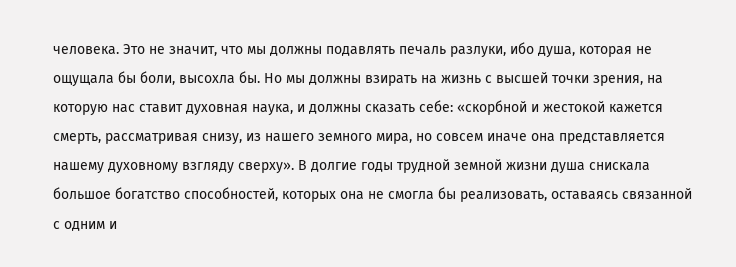человека. Это не значит, что мы должны подавлять печаль разлуки, ибо душа, которая не ощущала бы боли, высохла бы. Но мы должны взирать на жизнь с высшей точки зрения, на которую нас ставит духовная наука, и должны сказать себе: «скорбной и жестокой кажется смерть, рассматривая снизу, из нашего земного мира, но совсем иначе она представляется нашему духовному взгляду сверху». В долгие годы трудной земной жизни душа снискала большое богатство способностей, которых она не смогла бы реализовать, оставаясь связанной с одним и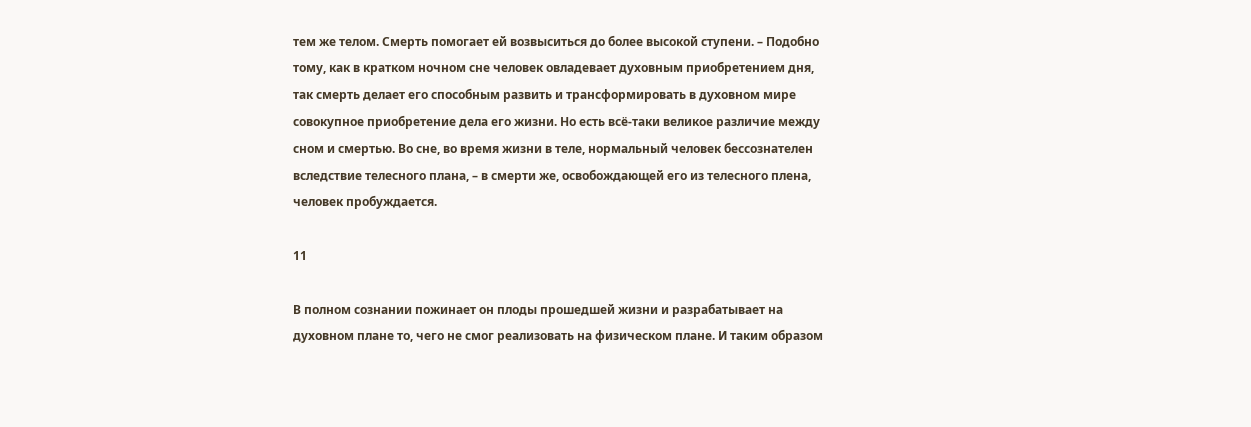тем же телом. Смерть помогает ей возвыситься до более высокой ступени. – Подобно тому, как в кратком ночном сне человек овладевает духовным приобретением дня, так смерть делает его способным развить и трансформировать в духовном мире совокупное приобретение дела его жизни. Но есть всё-таки великое различие между сном и смертью. Во сне, во время жизни в теле, нормальный человек бессознателен вследствие телесного плана, – в смерти же, освобождающей его из телесного плена, человек пробуждается.

11

В полном сознании пожинает он плоды прошедшей жизни и разрабатывает на духовном плане то, чего не смог реализовать на физическом плане. И таким образом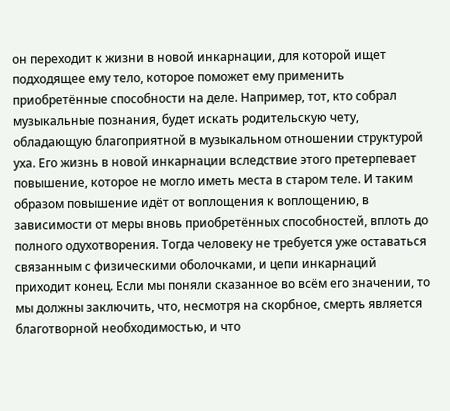он переходит к жизни в новой инкарнации, для которой ищет подходящее ему тело, которое поможет ему применить приобретённые способности на деле. Например, тот, кто собрал музыкальные познания, будет искать родительскую чету, обладающую благоприятной в музыкальном отношении структурой уха. Его жизнь в новой инкарнации вследствие этого претерпевает повышение, которое не могло иметь места в старом теле. И таким образом повышение идёт от воплощения к воплощению, в зависимости от меры вновь приобретённых способностей, вплоть до полного одухотворения. Тогда человеку не требуется уже оставаться связанным с физическими оболочками, и цепи инкарнаций приходит конец. Если мы поняли сказанное во всём его значении, то мы должны заключить, что, несмотря на скорбное, смерть является благотворной необходимостью, и что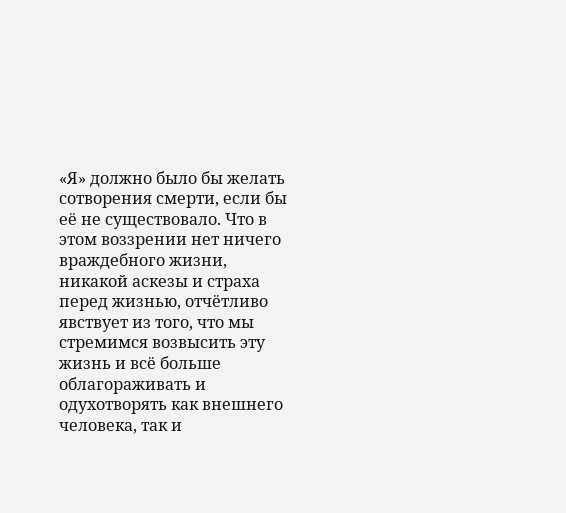«Я» должно было бы желать сотворения смерти, если бы её не существовало. Что в этом воззрении нет ничего враждебного жизни, никакой аскезы и страха перед жизнью, отчётливо явствует из того, что мы стремимся возвысить эту жизнь и всё больше облагораживать и одухотворять как внешнего человека, так и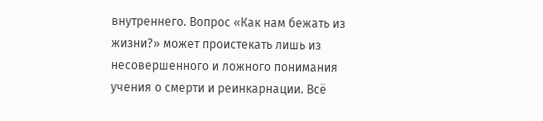внутреннего. Вопрос «Как нам бежать из жизни?» может проистекать лишь из несовершенного и ложного понимания учения о смерти и реинкарнации. Всё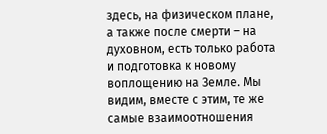здесь, на физическом плане, а также после смерти – на духовном, есть только работа и подготовка к новому воплощению на Земле. Мы видим, вместе с этим, те же самые взаимоотношения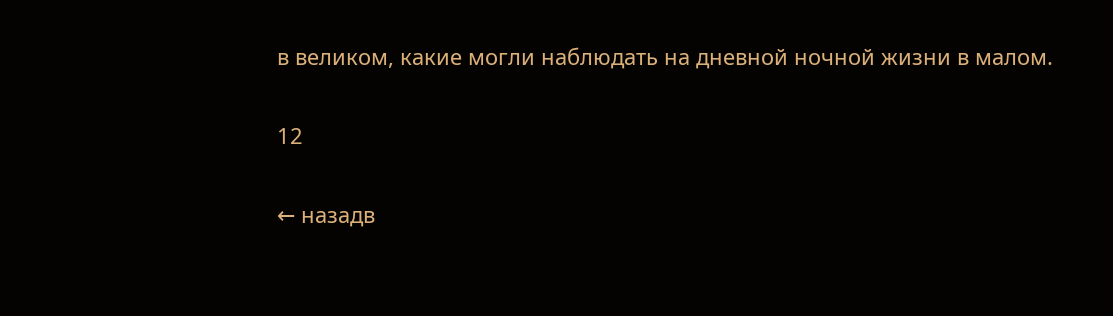в великом, какие могли наблюдать на дневной ночной жизни в малом.

12

← назадв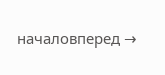началовперед →